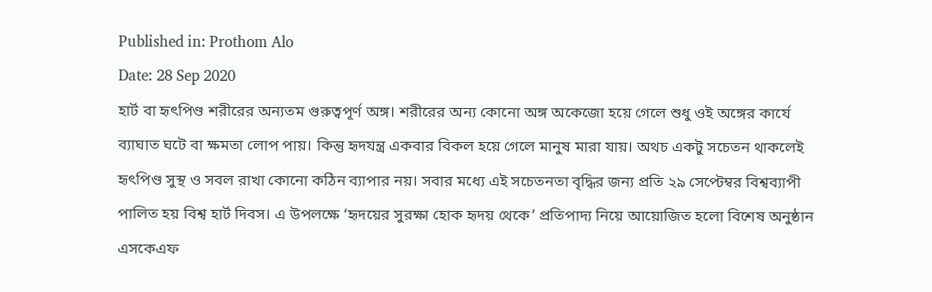Published in: Prothom Alo
Date: 28 Sep 2020
হার্ট বা হৃৎপিণ্ড শরীরের অন্যতম গুরুত্বপূর্ণ অঙ্গ। শরীরের অন্য কোনো অঙ্গ অকেজো হয়ে গেলে শুধু ওই অঙ্গের কার্যে ব্যাঘাত ঘটে বা ক্ষমতা লোপ পায়। কিন্তু হৃদযন্ত্র একবার বিকল হয়ে গেলে মানুষ মারা যায়। অথচ একটু সচেতন থাকলেই হৃৎপিণ্ড সুস্থ ও সবল রাখা কোনো কঠিন ব্যাপার নয়। সবার মধ্যে এই সচেতনতা বৃদ্ধির জন্য প্রতি ২৯ সেপ্টেম্বর বিশ্বব্যাপী পালিত হয় বিশ্ব হার্ট দিবস। এ উপলক্ষে ‘হৃদয়ের সুরক্ষা হোক হৃদয় থেকে’ প্রতিপাদ্য নিয়ে আয়োজিত হলো বিশেষ অনুষ্ঠান এসকেএফ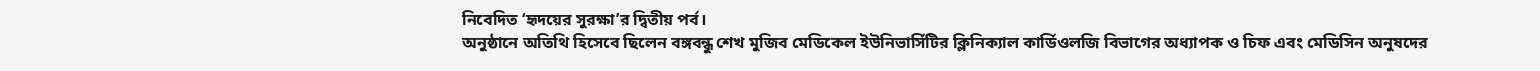নিবেদিত ‘হৃদয়ের সুরক্ষা’র দ্বিতীয় পর্ব।
অনুষ্ঠানে অতিথি হিসেবে ছিলেন বঙ্গবন্ধু শেখ মুজিব মেডিকেল ইউনিভার্সিটির ক্লিনিক্যাল কার্ডিওলজি বিভাগের অধ্যাপক ও চিফ এবং মেডিসিন অনুষদের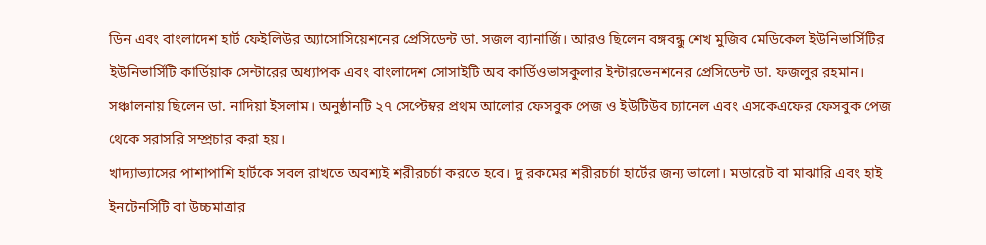ডিন এবং বাংলাদেশ হার্ট ফেইলিউর অ্যাসোসিয়েশনের প্রেসিডেন্ট ডা. সজল ব্যানার্জি। আরও ছিলেন বঙ্গবন্ধু শেখ মুজিব মেডিকেল ইউনিভার্সিটির ইউনিভার্সিটি কার্ডিয়াক সেন্টারের অধ্যাপক এবং বাংলাদেশ সোসাইটি অব কার্ডিওভাসকুলার ইন্টারভেনশনের প্রেসিডেন্ট ডা. ফজলুর রহমান। সঞ্চালনায় ছিলেন ডা. নাদিয়া ইসলাম। অনুষ্ঠানটি ২৭ সেপ্টেম্বর প্রথম আলোর ফেসবুক পেজ ও ইউটিউব চ্যানেল এবং এসকেএফের ফেসবুক পেজ থেকে সরাসরি সম্প্রচার করা হয়।
খাদ্যাভ্যাসের পাশাপাশি হার্টকে সবল রাখতে অবশ্যই শরীরচর্চা করতে হবে। দু রকমের শরীরচর্চা হার্টের জন্য ভালো। মডারেট বা মাঝারি এবং হাই ইনটেনসিটি বা উচ্চমাত্রার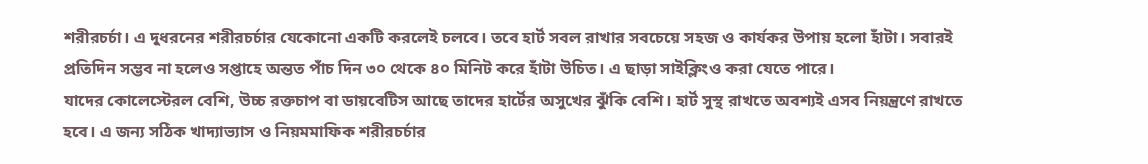শরীরচর্চা। এ দুধরনের শরীরচর্চার যেকোনো একটি করলেই চলবে। তবে হার্ট সবল রাখার সবচেয়ে সহজ ও কার্যকর উপায় হলো হাঁটা। সবারই প্রতিদিন সম্ভব না হলেও সপ্তাহে অন্তত পাঁচ দিন ৩০ থেকে ৪০ মিনিট করে হাঁটা উচিত। এ ছাড়া সাইক্লিংও করা যেতে পারে।
যাদের কোলেস্টেরল বেশি, উচ্চ রক্তচাপ বা ডায়বেটিস আছে তাদের হার্টের অসুখের ঝুঁকি বেশি। হার্ট সুস্থ রাখতে অবশ্যই এসব নিয়ন্ত্রণে রাখতে হবে। এ জন্য সঠিক খাদ্যাভ্যাস ও নিয়মমাফিক শরীরচর্চার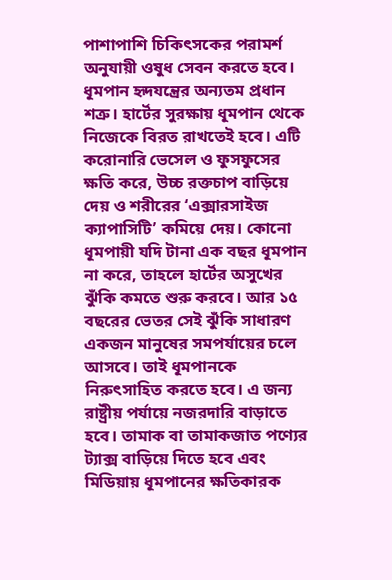পাশাপাশি চিকিৎসকের পরামর্শ অনুযায়ী ওষুধ সেবন করতে হবে।
ধূমপান হৃদযন্ত্রের অন্যতম প্রধান শত্রু। হার্টের সুরক্ষায় ধূমপান থেকে নিজেকে বিরত রাখতেই হবে। এটি করোনারি ভেসেল ও ফুসফুসের ক্ষতি করে, উচ্চ রক্তচাপ বাড়িয়ে দেয় ও শরীরের ‘এক্সারসাইজ ক্যাপাসিটি’ কমিয়ে দেয়। কোনো ধূমপায়ী যদি টানা এক বছর ধূমপান না করে, তাহলে হার্টের অসুখের ঝুঁকি কমতে শুরু করবে। আর ১৫ বছরের ভেতর সেই ঝুঁকি সাধারণ একজন মানুষের সমপর্যায়ের চলে আসবে। তাই ধূমপানকে নিরুৎসাহিত করতে হবে। এ জন্য রাষ্ট্রীয় পর্যায়ে নজরদারি বাড়াতে হবে। তামাক বা তামাকজাত পণ্যের ট্যাক্স বাড়িয়ে দিতে হবে এবং মিডিয়ায় ধূমপানের ক্ষতিকারক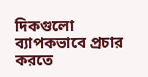দিকগুলো ব্যাপকভাবে প্রচার করতে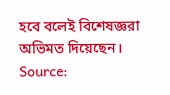হবে বলেই বিশেষজ্ঞরা অভিমত দিয়েছেন।
Source: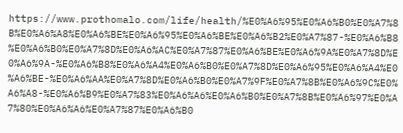https://www.prothomalo.com/life/health/%E0%A6%95%E0%A6%B0%E0%A7%8B%E0%A6%A8%E0%A6%BE%E0%A6%95%E0%A6%BE%E0%A6%B2%E0%A7%87-%E0%A6%B8%E0%A6%B0%E0%A7%8D%E0%A6%AC%E0%A7%87%E0%A6%BE%E0%A6%9A%E0%A7%8D%E0%A6%9A-%E0%A6%B8%E0%A6%A4%E0%A6%B0%E0%A7%8D%E0%A6%95%E0%A6%A4%E0%A6%BE-%E0%A6%AA%E0%A7%8D%E0%A6%B0%E0%A7%9F%E0%A7%8B%E0%A6%9C%E0%A6%A8-%E0%A6%B9%E0%A7%83%E0%A6%A6%E0%A6%B0%E0%A7%8B%E0%A6%97%E0%A7%80%E0%A6%A6%E0%A7%87%E0%A6%B0